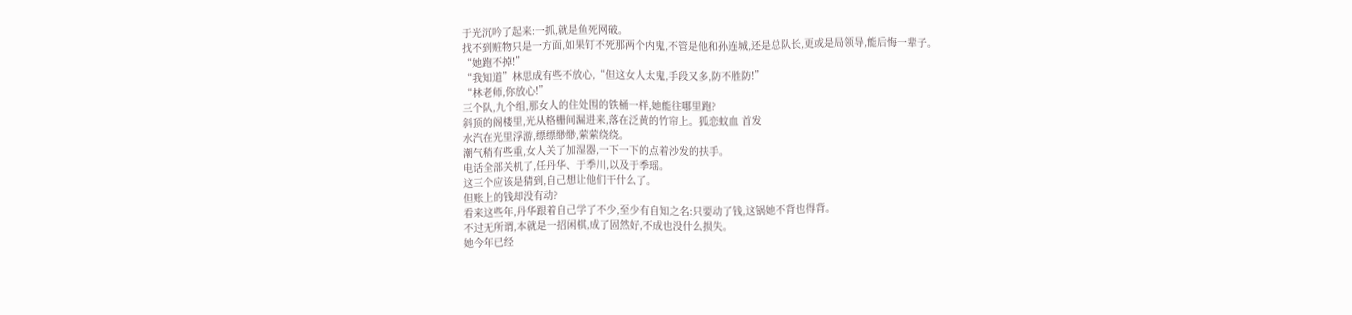于光沉吟了起来:一抓,就是鱼死网破。
找不到赃物只是一方面,如果钉不死那两个内鬼,不管是他和孙连城,还是总队长,更或是局领导,能后悔一辈子。
“她跑不掉!”
“我知道”林思成有些不放心,“但这女人太鬼,手段又多,防不胜防!”
“林老师,你放心!”
三个队,九个组,那女人的住处围的铁桶一样,她能往哪里跑?
斜顶的阁楼里,光从格栅间漏进来,落在泛黄的竹帘上。狐恋蚊血 首发
水汽在光里浮游,缥缥缈缈,萦萦绕绕。
潮气稍有些重,女人关了加湿器,一下一下的点着沙发的扶手。
电话全部关机了,任丹华、于季川,以及于季瑶。
这三个应该是猜到,自己想让他们干什么了。
但账上的钱却没有动?
看来这些年,丹华跟着自己学了不少,至少有自知之名:只要动了钱,这锅她不背也得背。
不过无所谓,本就是一招闲棋,成了固然好,不成也没什么损失。
她今年已经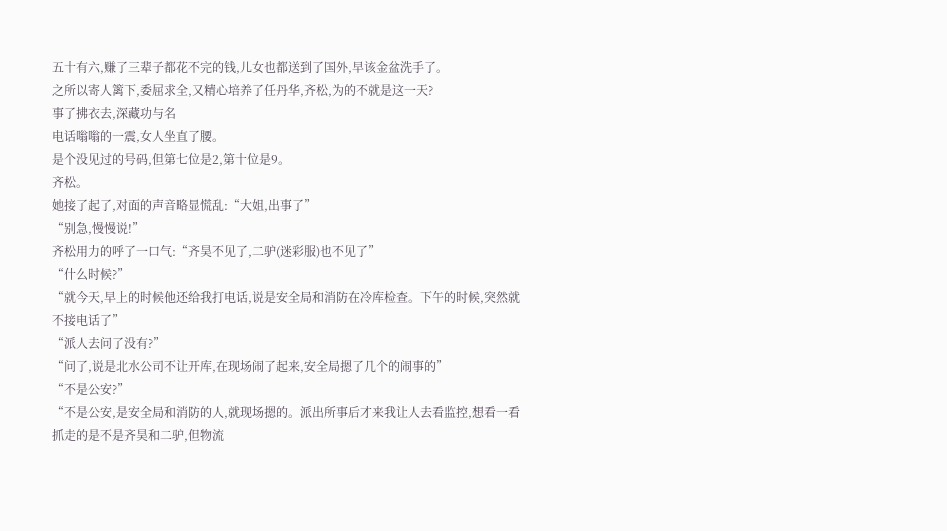五十有六,赚了三辈子都花不完的钱,儿女也都送到了国外,早该金盆洗手了。
之所以寄人篱下,委屈求全,又精心培养了任丹华,齐松,为的不就是这一天?
事了拂衣去,深藏功与名
电话嗡嗡的一震,女人坐直了腰。
是个没见过的号码,但第七位是2,第十位是9。
齐松。
她接了起了,对面的声音略显慌乱:“大姐,出事了”
“别急,慢慢说!”
齐松用力的呼了一口气:“齐昊不见了,二驴(迷彩服)也不见了”
“什么时候?”
“就今天,早上的时候他还给我打电话,说是安全局和消防在冷库检查。下午的时候,突然就不接电话了”
“派人去问了没有?”
“问了,说是北水公司不让开库,在现场闹了起来,安全局摁了几个的闹事的”
“不是公安?”
“不是公安,是安全局和消防的人,就现场摁的。派出所事后才来我让人去看监控,想看一看抓走的是不是齐昊和二驴,但物流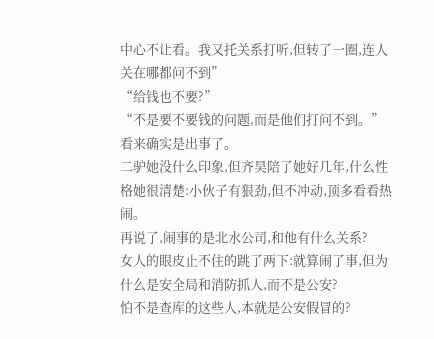中心不让看。我又托关系打听,但转了一圈,连人关在哪都问不到”
“给钱也不要?”
“不是要不要钱的问题,而是他们打问不到。”
看来确实是出事了。
二驴她没什么印象,但齐昊陪了她好几年,什么性格她很清楚:小伙子有狠劲,但不冲动,顶多看看热闹。
再说了,闹事的是北水公司,和他有什么关系?
女人的眼皮止不住的跳了两下:就算闹了事,但为什么是安全局和消防抓人,而不是公安?
怕不是查库的这些人,本就是公安假冒的?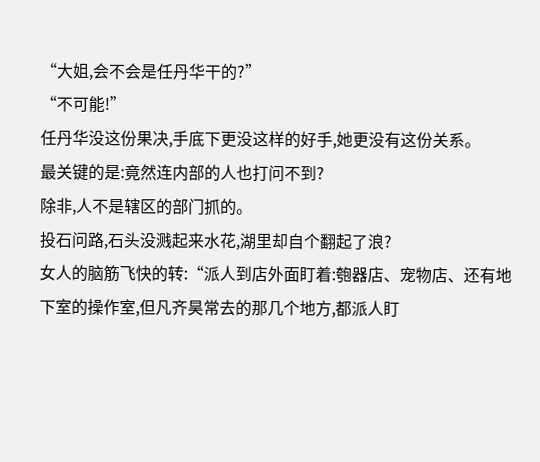“大姐,会不会是任丹华干的?”
“不可能!”
任丹华没这份果决,手底下更没这样的好手,她更没有这份关系。
最关键的是:竟然连内部的人也打问不到?
除非,人不是辖区的部门抓的。
投石问路,石头没溅起来水花,湖里却自个翻起了浪?
女人的脑筋飞快的转:“派人到店外面盯着:匏器店、宠物店、还有地下室的操作室,但凡齐昊常去的那几个地方,都派人盯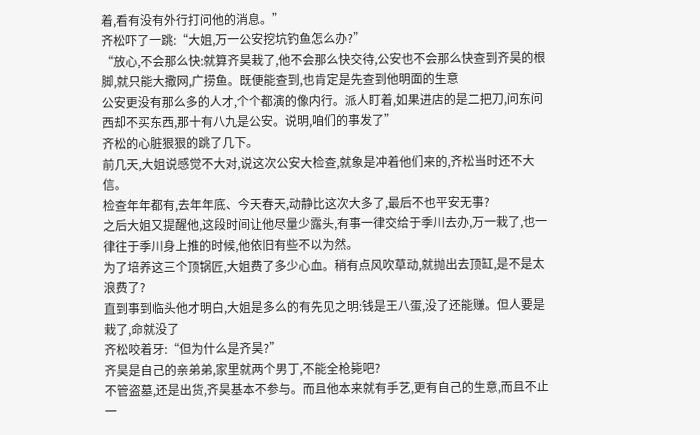着,看有没有外行打问他的消息。”
齐松吓了一跳:“大姐,万一公安挖坑钓鱼怎么办?”
“放心,不会那么快:就算齐昊栽了,他不会那么快交待,公安也不会那么快查到齐昊的根脚,就只能大撒网,广捞鱼。既便能查到,也肯定是先查到他明面的生意
公安更没有那么多的人才,个个都演的像内行。派人盯着,如果进店的是二把刀,问东问西却不买东西,那十有八九是公安。说明,咱们的事发了”
齐松的心脏狠狠的跳了几下。
前几天,大姐说感觉不大对,说这次公安大检查,就象是冲着他们来的,齐松当时还不大信。
检查年年都有,去年年底、今天春天,动静比这次大多了,最后不也平安无事?
之后大姐又提醒他,这段时间让他尽量少露头,有事一律交给于季川去办,万一栽了,也一律往于季川身上推的时候,他依旧有些不以为然。
为了培养这三个顶锅匠,大姐费了多少心血。稍有点风吹草动,就抛出去顶缸,是不是太浪费了?
直到事到临头他才明白,大姐是多么的有先见之明:钱是王八蛋,没了还能赚。但人要是栽了,命就没了
齐松咬着牙:“但为什么是齐昊?”
齐昊是自己的亲弟弟,家里就两个男丁,不能全枪毙吧?
不管盗墓,还是出货,齐昊基本不参与。而且他本来就有手艺,更有自己的生意,而且不止一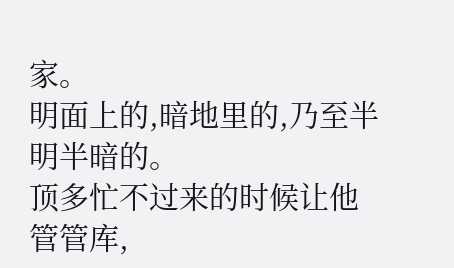家。
明面上的,暗地里的,乃至半明半暗的。
顶多忙不过来的时候让他管管库,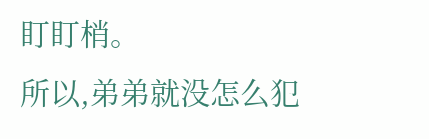盯盯梢。
所以,弟弟就没怎么犯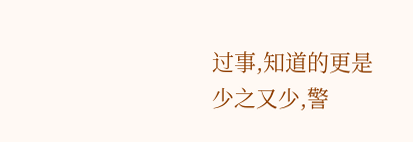过事,知道的更是少之又少,警